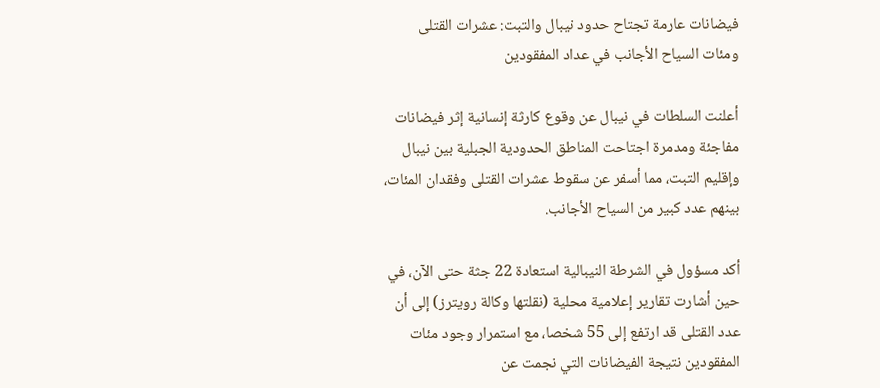فيضانات عارمة تجتاح حدود نيبال والتبت: عشرات القتلى ومئات السياح الأجانب في عداد المفقودين

أعلنت السلطات في نيبال عن وقوع كارثة إنسانية إثر فيضانات مفاجئة ومدمرة اجتاحت المناطق الحدودية الجبلية بين نيبال وإقليم التبت، مما أسفر عن سقوط عشرات القتلى وفقدان المئات، بينهم عدد كبير من السياح الأجانب.

أكد مسؤول في الشرطة النيبالية استعادة 22 جثة حتى الآن، في حين أشارت تقارير إعلامية محلية (نقلتها وكالة رويترز) إلى أن عدد القتلى قد ارتفع إلى 55 شخصا، مع استمرار وجود مئات المفقودين نتيجة الفيضانات التي نجمت عن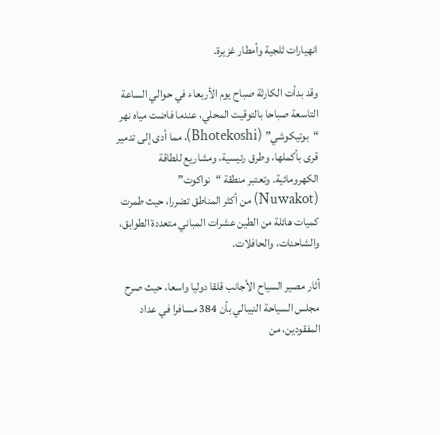انهيارات ثلجية وأمطار غزيرة.

وقد بدأت الكارثة صباح يوم الأربعاء في حوالي الساعة التاسعة صباحا بالتوقيت المحلي، عندما فاضت مياه نهر “بوتيكوشي” (Bhotekoshi)، مما أدى إلى تدمير قرى بأكملها، وطرق رئيسية، ومشاريع للطاقة الكهرومائية. وتعتبر منطقة “نواكوت” (Nuwakot) من أكثر المناطق تضررا، حيث طمرت كميات هائلة من الطين عشرات المباني متعددة الطوابق، والشاحنات، والحافلات.

أثار مصير السياح الأجانب قلقا دوليا واسعا، حيث صرح مجلس السياحة النيبالي بأن 384 مسافرا في عداد المفقودين، من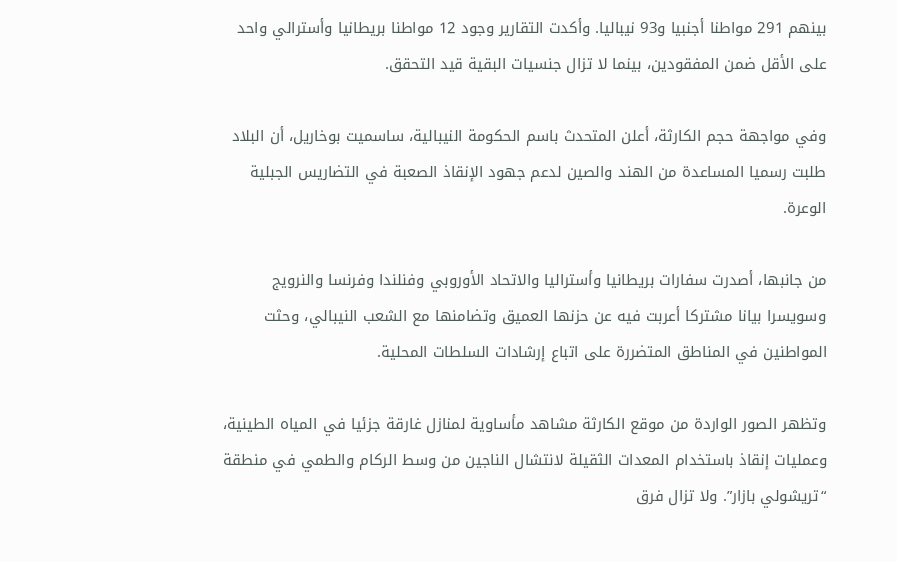بينهم 291 مواطنا أجنبيا و93 نيباليا. وأكدت التقارير وجود 12 مواطنا بريطانيا وأسترالي واحد على الأقل ضمن المفقودين، بينما لا تزال جنسيات البقية قيد التحقق.

وفي مواجهة حجم الكارثة، أعلن المتحدث باسم الحكومة النيبالية، ساسميت بوخاريل، أن البلاد طلبت رسميا المساعدة من الهند والصين لدعم جهود الإنقاذ الصعبة في التضاريس الجبلية الوعرة.

من جانبها، أصدرت سفارات بريطانيا وأستراليا والاتحاد الأوروبي وفنلندا وفرنسا والنرويج وسويسرا بيانا مشتركا أعربت فيه عن حزنها العميق وتضامنها مع الشعب النيبالي، وحثت المواطنين في المناطق المتضررة على اتباع إرشادات السلطات المحلية.

وتظهر الصور الواردة من موقع الكارثة مشاهد مأساوية لمنازل غارقة جزئيا في المياه الطينية، وعمليات إنقاذ باستخدام المعدات الثقيلة لانتشال الناجين من وسط الركام والطمي في منطقة “تريشولي بازار”. ولا تزال فرق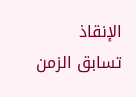الإنقاذ تسابق الزمن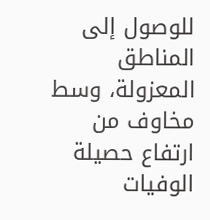للوصول إلى المناطق المعزولة، وسط مخاوف من ارتفاع حصيلة الوفيات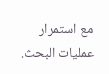مع استمرار عمليات البحث.